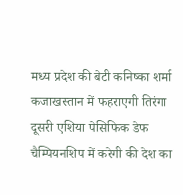मध्य प्रदेश की बेटी कनिष्का शर्मा कजाखस्तान में फहराएगी तिरंगा
दूसरी एशिया पेसिफिक डेफ चैम्पियनशिप में करेगी की देश का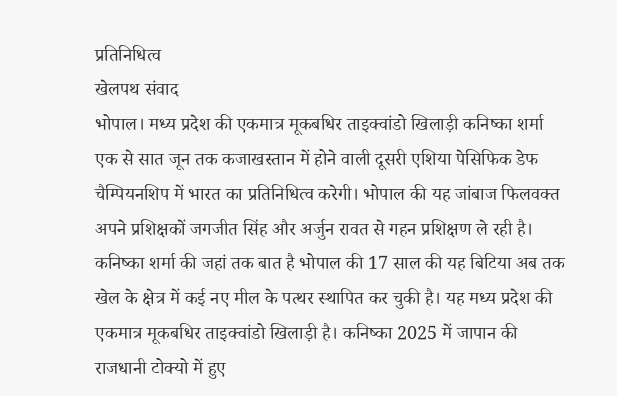प्रतिनिधित्व
खेलपथ संवाद
भोपाल। मध्य प्रदेश की एकमात्र मूकबधिर ताइक्वांडो खिलाड़ी कनिष्का शर्मा एक से सात जून तक कजाखस्तान में होने वाली दूसरी एशिया पेसिफिक डेफ चैम्पियनशिप में भारत का प्रतिनिधित्व करेगी। भोपाल की यह जांबाज फिलवक्त अपने प्रशिक्षकों जगजीत सिंह और अर्जुन रावत से गहन प्रशिक्षण ले रही है।
कनिष्का शर्मा की जहां तक बात है भोपाल की 17 साल की यह बिटिया अब तक खेल के क्षेत्र में कई नए मील के पत्थर स्थापित कर चुकी है। यह मध्य प्रदेश की एकमात्र मूकबधिर ताइक्वांडो खिलाड़ी है। कनिष्का 2025 में जापान की राजधानी टोक्यो में हुए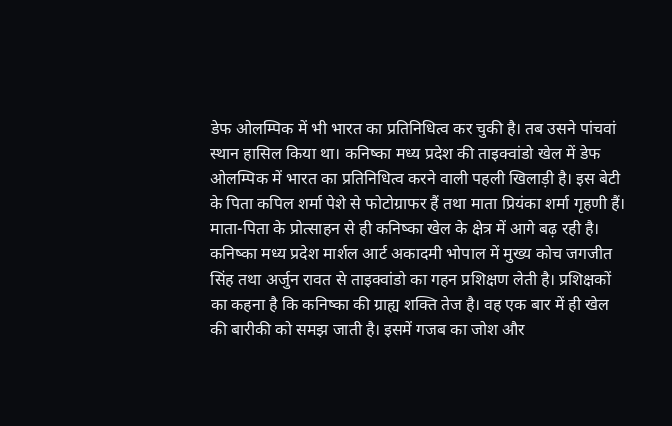डेफ ओलम्पिक में भी भारत का प्रतिनिधित्व कर चुकी है। तब उसने पांचवां स्थान हासिल किया था। कनिष्का मध्य प्रदेश की ताइक्वांडो खेल में डेफ ओलम्पिक में भारत का प्रतिनिधित्व करने वाली पहली खिलाड़ी है। इस बेटी के पिता कपिल शर्मा पेशे से फोटोग्राफर हैं तथा माता प्रियंका शर्मा गृहणी हैं।
माता-पिता के प्रोत्साहन से ही कनिष्का खेल के क्षेत्र में आगे बढ़ रही है। कनिष्का मध्य प्रदेश मार्शल आर्ट अकादमी भोपाल में मुख्य कोच जगजीत सिंह तथा अर्जुन रावत से ताइक्वांडो का गहन प्रशिक्षण लेती है। प्रशिक्षकों का कहना है कि कनिष्का की ग्राह्य शक्ति तेज है। वह एक बार में ही खेल की बारीकी को समझ जाती है। इसमें गजब का जोश और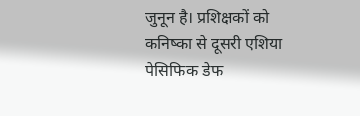जुनून है। प्रशिक्षकों को कनिष्का से दूसरी एशिया पेसिफिक डेफ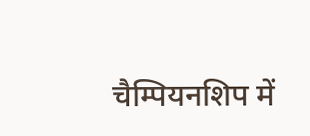चैम्पियनशिप में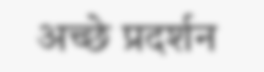अच्छे प्रदर्शन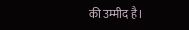की उम्मीद है।